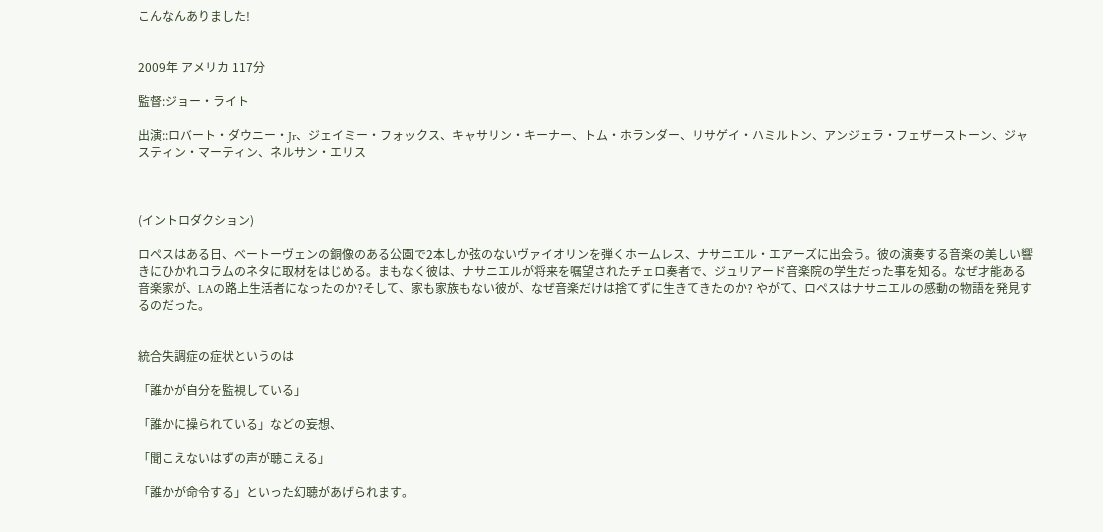こんなんありました!


2009年 アメリカ 117分

監督:ジョー・ライト

出演::ロバート・ダウニー・Jr、ジェイミー・フォックス、キャサリン・キーナー、トム・ホランダー、リサゲイ・ハミルトン、アンジェラ・フェザーストーン、ジャスティン・マーティン、ネルサン・エリス



(イントロダクション)

ロペスはある日、べートーヴェンの銅像のある公園で2本しか弦のないヴァイオリンを弾くホームレス、ナサニエル・エアーズに出会う。彼の演奏する音楽の美しい響きにひかれコラムのネタに取材をはじめる。まもなく彼は、ナサニエルが将来を嘱望されたチェロ奏者で、ジュリアード音楽院の学生だった事を知る。なぜ才能ある音楽家が、LAの路上生活者になったのか?そして、家も家族もない彼が、なぜ音楽だけは捨てずに生きてきたのか? やがて、ロペスはナサニエルの感動の物語を発見するのだった。


統合失調症の症状というのは

「誰かが自分を監視している」

「誰かに操られている」などの妄想、

「聞こえないはずの声が聴こえる」

「誰かが命令する」といった幻聴があげられます。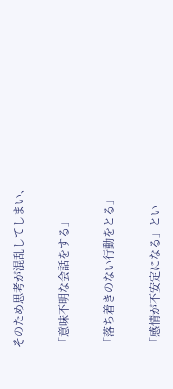そのため思考が混乱してしまい、

「意味不明な会話をする」

「落ち着きのない行動をとる」

「感情が不安定になる」とい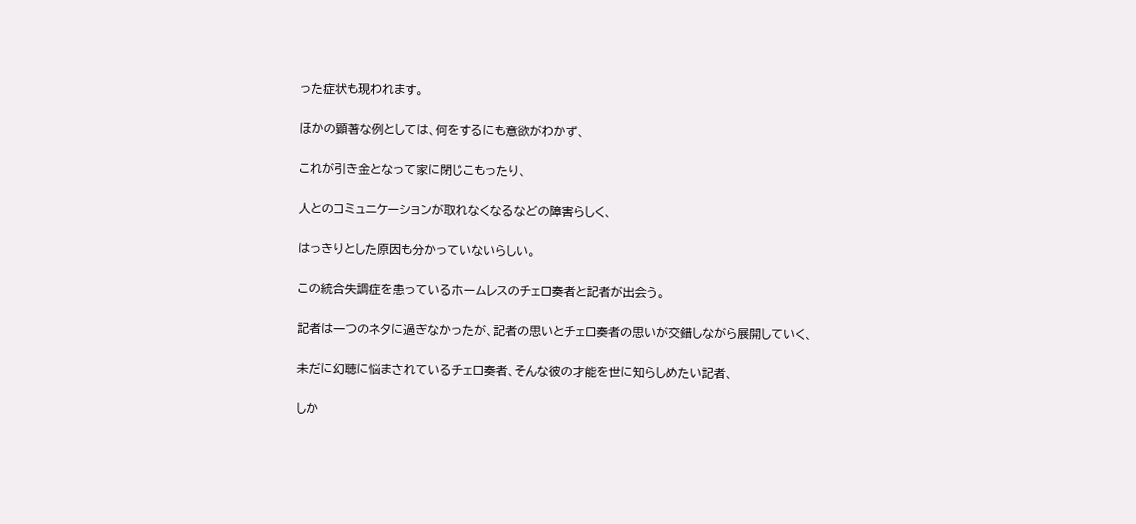った症状も現われます。

ほかの顕著な例としては、何をするにも意欲がわかず、

これが引き金となって家に閉じこもったり、

人とのコミュニケーションが取れなくなるなどの障害らしく、

はっきりとした原因も分かっていないらしい。

この統合失調症を患っているホームレスのチェロ奏者と記者が出会う。

記者は一つのネタに過ぎなかったが、記者の思いとチェロ奏者の思いが交錯しながら展開していく、

未だに幻聴に悩まされているチェロ奏者、そんな彼の才能を世に知らしめたい記者、

しか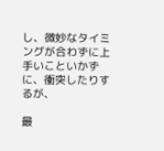し、微妙なタイミングが合わずに上手いこといかずに、衝突したりするが、

最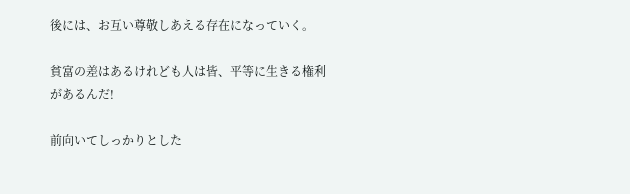後には、お互い尊敬しあえる存在になっていく。

貧富の差はあるけれども人は皆、平等に生きる権利があるんだ!

前向いてしっかりとした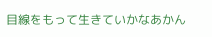目線をもって生きていかなあかん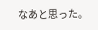なあと思った。